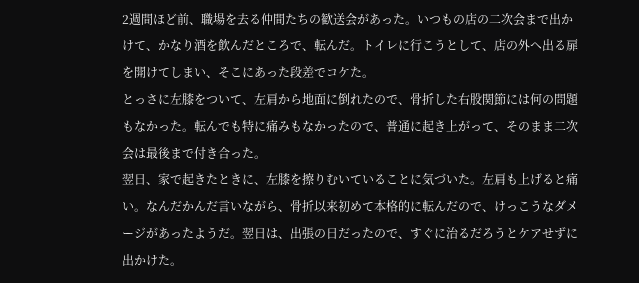2週間ほど前、職場を去る仲間たちの歓送会があった。いつもの店の二次会まで出かけて、かなり酒を飲んだところで、転んだ。トイレに行こうとして、店の外へ出る扉を開けてしまい、そこにあった段差でコケた。
とっさに左膝をついて、左肩から地面に倒れたので、骨折した右股関節には何の問題もなかった。転んでも特に痛みもなかったので、普通に起き上がって、そのまま二次会は最後まで付き合った。
翌日、家で起きたときに、左膝を擦りむいていることに気づいた。左肩も上げると痛い。なんだかんだ言いながら、骨折以来初めて本格的に転んだので、けっこうなダメージがあったようだ。翌日は、出張の日だったので、すぐに治るだろうとケアせずに出かけた。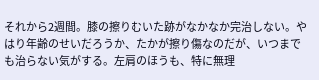それから2週間。膝の擦りむいた跡がなかなか完治しない。やはり年齢のせいだろうか、たかが擦り傷なのだが、いつまでも治らない気がする。左肩のほうも、特に無理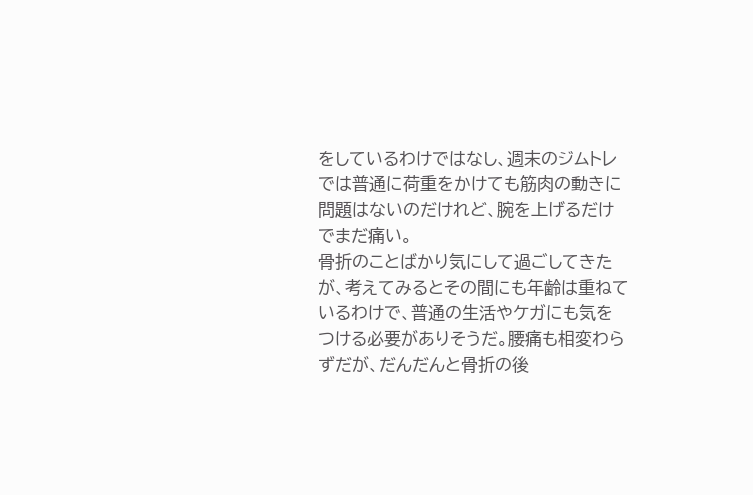をしているわけではなし、週末のジムトレでは普通に荷重をかけても筋肉の動きに問題はないのだけれど、腕を上げるだけでまだ痛い。
骨折のことばかり気にして過ごしてきたが、考えてみるとその間にも年齢は重ねているわけで、普通の生活やケガにも気をつける必要がありそうだ。腰痛も相変わらずだが、だんだんと骨折の後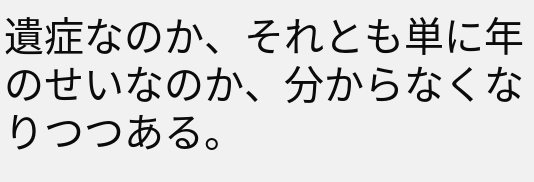遺症なのか、それとも単に年のせいなのか、分からなくなりつつある。